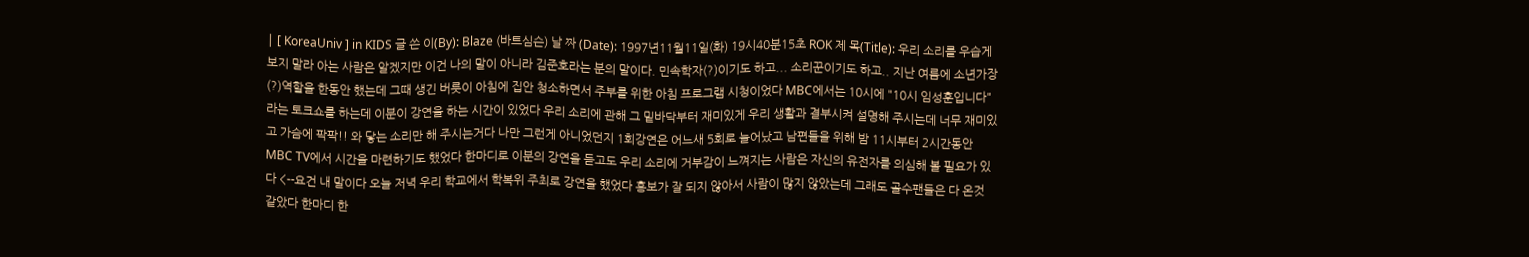| [ KoreaUniv ] in KIDS 글 쓴 이(By): Blaze (바트심슨) 날 짜 (Date): 1997년11월11일(화) 19시40분15초 ROK 제 목(Title): 우리 소리를 우습게 보지 말라 아는 사람은 알겠지만 이건 나의 말이 아니라 김준호라는 분의 말이다. 민속학자(?)이기도 하고... 소리꾼이기도 하고.. 지난 여름에 소년가장(?)역할을 한동안 했는데 그때 생긴 버릇이 아침에 집안 청소하면서 주부를 위한 아침 프로그램 시청이었다 MBC에서는 10시에 "10시 임성훈입니다"라는 토크쇼를 하는데 이분이 강연을 하는 시간이 있었다 우리 소리에 관해 그 밑바닥부터 재미있게 우리 생활과 결부시켜 설명해 주시는데 너무 재미있고 가슴에 팍팍!! 와 닿는 소리만 해 주시는거다 나만 그런게 아니었던지 1회강연은 어느새 5회로 늘어났고 남편들을 위해 밤 11시부터 2시간동안 MBC TV에서 시간을 마련하기도 했었다 한마디로 이분의 강연을 듣고도 우리 소리에 거부감이 느껴지는 사람은 자신의 유전자를 의심해 볼 필요가 있다 <--요건 내 말이다 오늘 저녁 우리 학교에서 학복위 주최로 강연을 했었다 홍보가 잘 되지 않아서 사람이 많지 않았는데 그래도 골수팬들은 다 온것 같았다 한마디 한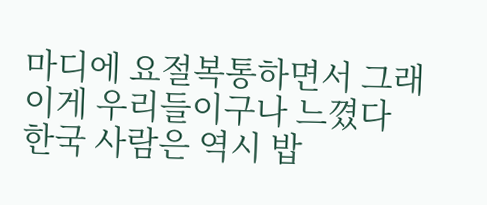마디에 요절복통하면서 그래 이게 우리들이구나 느꼈다 한국 사람은 역시 밥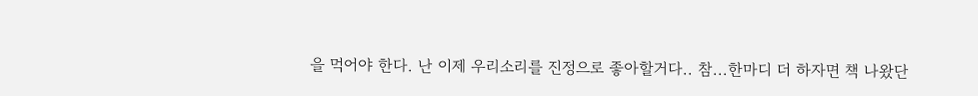을 먹어야 한다. 난 이제 우리소리를 진정으로 좋아할거다.. 참...한마디 더 하자면 책 나왔단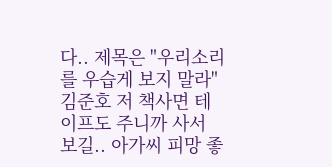다.. 제목은 "우리소리를 우습게 보지 말라" 김준호 저 책사면 테이프도 주니까 사서 보길.. 아가씨 피망 좋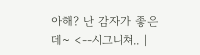아해? 난 감자가 좋은데~ <--시그니쳐.. |